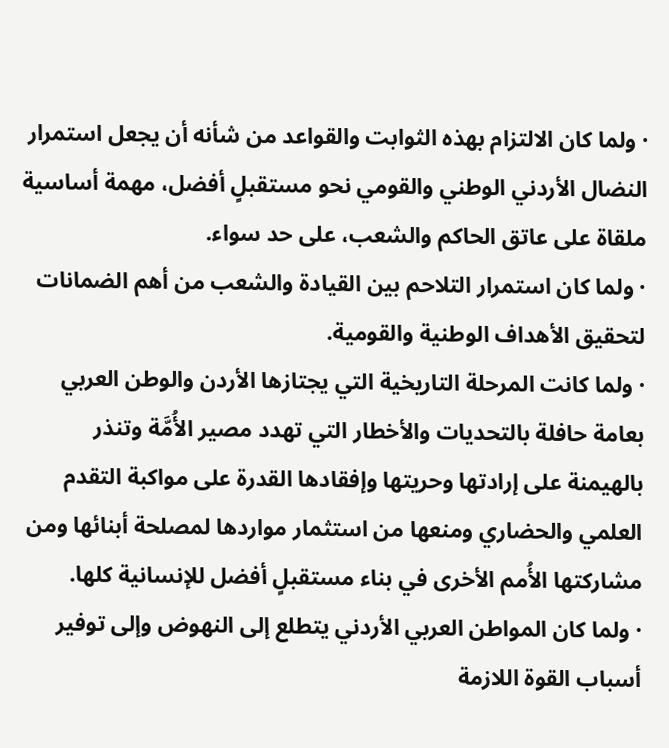· ولما كان الالتزام بهذه الثوابت والقواعد من شأنه أن يجعل استمرار النضال الأردني الوطني والقومي نحو مستقبلٍ أفضل، مهمة أساسية ملقاة على عاتق الحاكم والشعب، على حد سواء.
· ولما كان استمرار التلاحم بين القيادة والشعب من أهم الضمانات لتحقيق الأهداف الوطنية والقومية.
· ولما كانت المرحلة التاريخية التي يجتازها الأردن والوطن العربي بعامة حافلة بالتحديات والأخطار التي تهدد مصير الأُمَّة وتنذر بالهيمنة على إرادتها وحريتها وإفقادها القدرة على مواكبة التقدم العلمي والحضاري ومنعها من استثمار مواردها لمصلحة أبنائها ومن مشاركتها الأُمم الأخرى في بناء مستقبلٍ أفضل للإنسانية كلها.
· ولما كان المواطن العربي الأردني يتطلع إلى النهوض وإلى توفير أسباب القوة اللازمة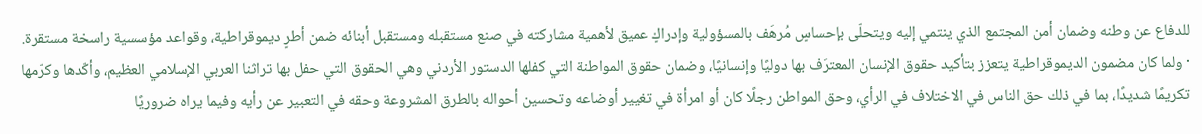للدفاع عن وطنه وضمان أمن المجتمع الذي ينتمي إليه ويتحلّى بإحساسٍ مُرهَف بالمسؤولية وإدراكٍ عميق لأهمية مشاركته في صنع مستقبله ومستقبل أبنائه ضمن أطرٍ ديموقراطية، وقواعد مؤسسية راسخة مستقرة.
· ولما كان مضمون الديموقراطية يتعزز بتأكيد حقوق الإنسان المعترَف بها دوليًا وإنسانيًا، وضمان حقوق المواطنة التي كفلها الدستور الأردني وهي الحقوق التي حفل بها تراثنا العربي الإسلامي العظيم، وأكّدها وكرّمها تكريمًا شديدًا، بما في ذلك حق الناس في الاختلاف في الرأي، وحق المواطن رجلًا كان أو امرأة في تغيير أوضاعه وتحسين أحواله بالطرق المشروعة وحقه في التعبير عن رأيه وفيما يراه ضروريًا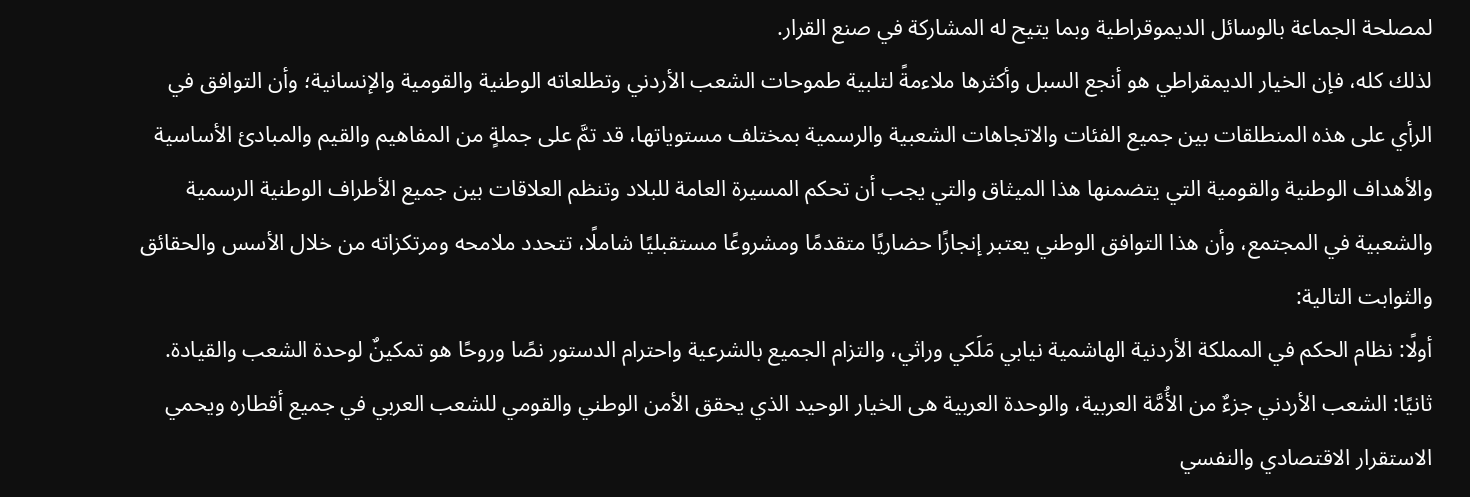لمصلحة الجماعة بالوسائل الديموقراطية وبما يتيح له المشاركة في صنع القرار.
لذلك كله، فإن الخيار الديمقراطي هو أنجع السبل وأكثرها ملاءمةً لتلبية طموحات الشعب الأردني وتطلعاته الوطنية والقومية والإنسانية؛ وأن التوافق في الرأي على هذه المنطلقات بين جميع الفئات والاتجاهات الشعبية والرسمية بمختلف مستوياتها، قد تمَّ على جملةٍ من المفاهيم والقيم والمبادئ الأساسية والأهداف الوطنية والقومية التي يتضمنها هذا الميثاق والتي يجب أن تحكم المسيرة العامة للبلاد وتنظم العلاقات بين جميع الأطراف الوطنية الرسمية والشعبية في المجتمع، وأن هذا التوافق الوطني يعتبر إنجازًا حضاريًا متقدمًا ومشروعًا مستقبليًا شاملًا، تتحدد ملامحه ومرتكزاته من خلال الأسس والحقائق والثوابت التالية:
أولًا: نظام الحكم في المملكة الأردنية الهاشمية نيابي مَلَكي وراثي، والتزام الجميع بالشرعية واحترام الدستور نصًا وروحًا هو تمكينٌ لوحدة الشعب والقيادة.
ثانيًا: الشعب الأردني جزءٌ من الأُمَّة العربية، والوحدة العربية هى الخيار الوحيد الذي يحقق الأمن الوطني والقومي للشعب العربي في جميع أقطاره ويحمي الاستقرار الاقتصادي والنفسي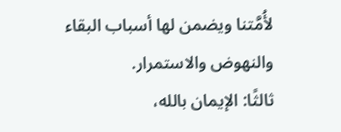لأُمَّتنا ويضمن لها أسباب البقاء والنهوض والاستمرار.
ثالثًا: الإيمان بالله،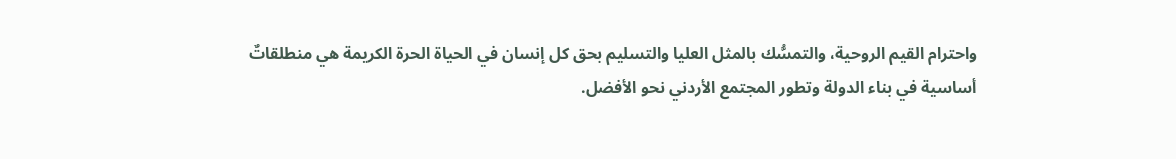واحترام القيم الروحية، والتمسُّك بالمثل العليا والتسليم بحق كل إنسان في الحياة الحرة الكريمة هي منطلقاتٌ أساسية في بناء الدولة وتطور المجتمع الأردني نحو الأفضل.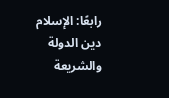رابعًا: الإسلام دين الدولة والشريعة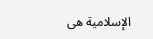الإسلامية هى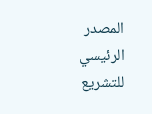المصدر الرئيسي للتشريع